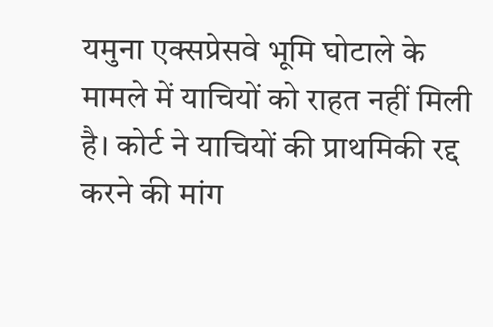यमुना एक्सप्रेसवे भूमि घोटाले के मामले में याचियों को राहत नहीं मिली है। कोर्ट ने याचियों की प्राथमिकी रद्द करने की मांग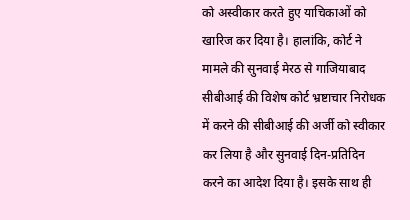को अस्वीकार करते हुए याचिकाओं को खारिज कर दिया है। हालांकि, कोर्ट ने मामले की सुनवाई मेरठ से गाजियाबाद सीबीआई की विशेष कोर्ट भ्रष्टाचार निरोधक में करने की सीबीआई की अर्जी को स्वीकार कर लिया है और सुनवाई दिन-प्रतिदिन करने का आदेश दिया है। इसके साथ ही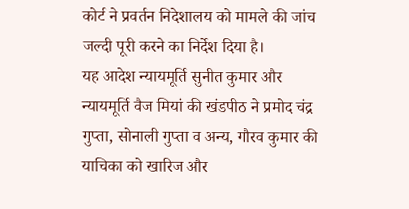कोर्ट ने प्रवर्तन निदेशालय को मामले की जांच जल्दी पूरी करने का निर्देश दिया है।
यह आदेश न्यायमूर्ति सुनीत कुमार और न्यायमूर्ति वैज मियां की खंडपीठ ने प्रमोद चंद्र गुप्ता, सोनाली गुप्ता व अन्य, गौरव कुमार की याचिका को खारिज और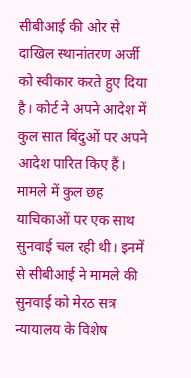सीबीआई की ओर से दाखिल स्थानांतरण अर्जी को स्वीकार करते हुए दिया है। कोर्ट ने अपने आदेश में कुल सात बिंदुओं पर अपने आदेश पारित किए हैं। मामले में कुल छह याचिकाओं पर एक साथ सुनवाई चल रही थी। इनमें से सीबीआई ने मामले की सुनवाई को मेरठ सत्र न्यायालय के विशेष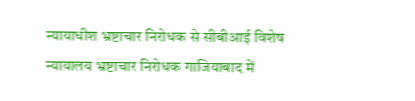न्यायाधीश भ्रष्टाचार निरोधक से सीबीआई विशेष न्यायालय भ्रष्टाचार निरोधक गाजियाबाद में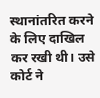स्थानांतरित करने के लिए दाखिल कर रखी थी। उसे कोर्ट ने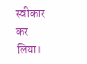स्वीकार कर लिया।